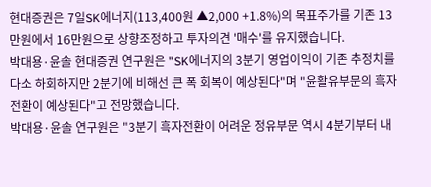현대증권은 7일SK에너지(113,400원 ▲2,000 +1.8%)의 목표주가를 기존 13만원에서 16만원으로 상향조정하고 투자의견 '매수'를 유지했습니다.
박대용·윤솔 현대증권 연구원은 "SK에너지의 3분기 영업이익이 기존 추정치를 다소 하회하지만 2분기에 비해선 큰 폭 회복이 예상된다"며 "윤활유부문의 흑자전환이 예상된다"고 전망했습니다.
박대용·윤솔 연구원은 "3분기 흑자전환이 어려운 정유부문 역시 4분기부터 내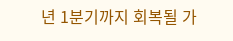년 1분기까지 회복될 가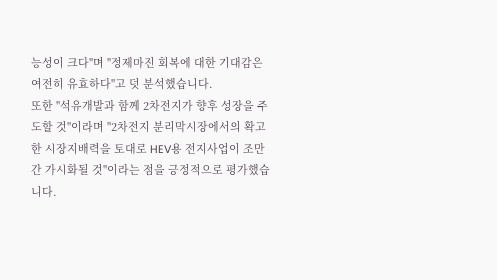능성이 크다"며 "정제마진 회복에 대한 기대감은 여전히 유효하다"고 덧 분석했습니다.
또한 "석유개발과 함께 2차전지가 향후 성장을 주도할 것"이라며 "2차전지 분리막시장에서의 확고한 시장지배력을 토대로 HEV용 전지사업이 조만간 가시화될 것"이라는 점을 긍정적으로 평가했습니다.